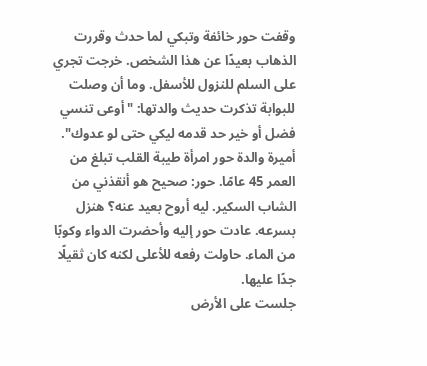وقفت حور خائفة وتبكي لما حدث وقررت الذهاب بعيدًا عن هذا الشخص. خرجت تجري على السلم للنزول للأسفل. وما أن وصلت للبوابة تذكرت حديث والدتها: "أوعى تنسي فضل أو خير حد قدمه ليكي حتى لو عدوك". أميرة والدة حور امرأة طيبة القلب تبلغ من العمر 45 عامًا. حور: صحيح هو أنقذني من الشاب السكير. ليه أروح بعيد عنه؟ هنزل بسرعه. عادت حور إليه وأحضرت الدواء وكوبًا من الماء. حاولت رفعه للأعلى لكنه كان ثقيلًا جدًا عليها.
جلست على الأرض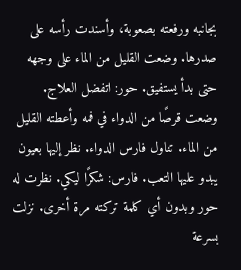بجانبه ورفعته بصعوبة، وأسندت رأسه على صدرها. وضعت القليل من الماء على وجهه حتى بدأ يستفيق. حور: اتفضل العلاج. وضعت قرصًا من الدواء في فمه وأعطته القليل من الماء. تناول فارس الدواء. نظر إليها بعيون يبدو عليها التعب. فارس: شكرًا ليكي. نظرت له حور وبدون أي كلمة تركته مرة أخرى. نزلت بسرعة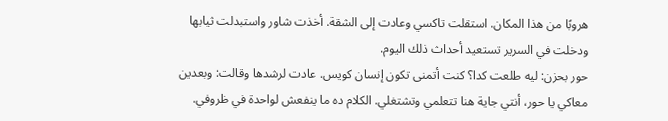هروبًا من هذا المكان. استقلت تاكسي وعادت إلى الشقة. أخذت شاور واستبدلت ثيابها ودخلت في السرير تستعيد أحداث ذلك اليوم.
حور بحزن: ليه طلعت كدا؟ كنت أتمنى تكون إنسان كويس. عادت لرشدها وقالت: وبعدين معاكي يا حور، أنتي جاية هنا تتعلمي وتشتغلي. الكلام ده ما ينفعش لواحدة في ظروفي.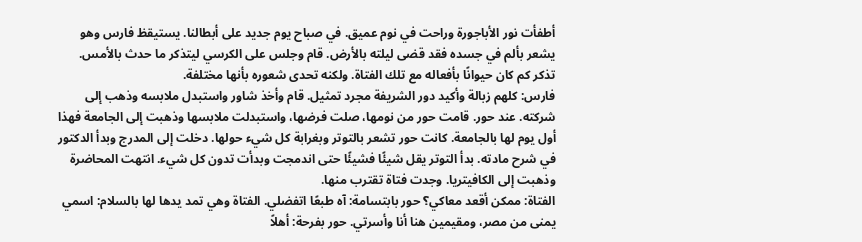أطفأت نور الأباجورة وراحت في نوم عميق. في صباح يوم جديد على أبطالنا. يستيقظ فارس وهو يشعر بألم في جسده فقد قضى ليلته بالأرض. قام وجلس على الكرسي ليتذكر ما حدث بالأمس. تذكر كم كان حيوانًا بأفعاله مع تلك الفتاة. ولكنه تحدى شعوره بأنها مختلفة.
فارس: كلهم زبالة وأكيد دور الشريفة مجرد تمثيل. قام وأخذ شاور واستبدل ملابسه وذهب إلى شركته. عند حور. قامت حور من نومها، صلت فرضها، واستبدلت ملابسها وذهبت إلى الجامعة فهذا أول يوم لها بالجامعة. كانت حور تشعر بالتوتر وبغرابة كل شيء حولها. دخلت إلى المدرج وبدأ الدكتور في شرح مادته. بدأ التوتر يقل شيئًا فشيئًا حتى اندمجت وبدأت تدون كل شيء. انتهت المحاضرة وذهبت إلى الكافيتريا. وجدت فتاة تقترب منها.
الفتاة: ممكن أقعد معاكي؟ حور بابتسامة: آه طبعًا اتفضلي. الفتاة وهي تمد يدها لها بالسلام: اسمي يمنى من مصر، ومقيمين هنا أنا وأسرتي. حور بفرحة: أهلاً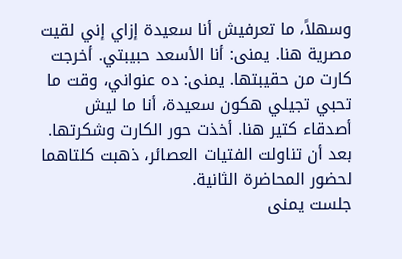وسهلاً، ما تعرفيش أنا سعيدة إزاي إني لقيت مصرية هنا. يمنى: أنا الأسعد حبيبتي. أخرجت كارت من حقيبتها. يمنى: ده عنواني، وقت ما تحبي تجيلي هكون سعيدة، أنا ما ليش أصدقاء كتير هنا. أخذت حور الكارت وشكرتها. بعد أن تناولت الفتيات العصائر، ذهبت كلتاهما لحضور المحاضرة الثانية.
جلست يمنى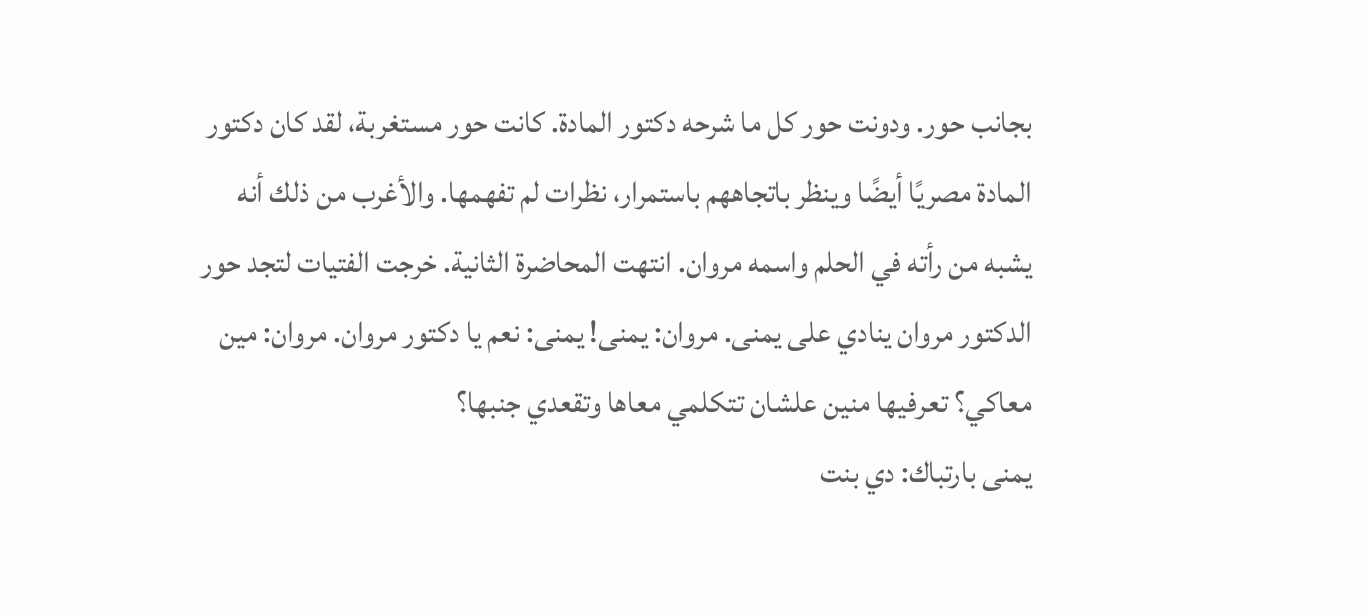بجانب حور. ودونت حور كل ما شرحه دكتور المادة. كانت حور مستغربة، لقد كان دكتور المادة مصريًا أيضًا وينظر باتجاههم باستمرار، نظرات لم تفهمها. والأغرب من ذلك أنه يشبه من رأته في الحلم واسمه مروان. انتهت المحاضرة الثانية. خرجت الفتيات لتجد حور الدكتور مروان ينادي على يمنى. مروان: يمنى! يمنى: نعم يا دكتور مروان. مروان: مين معاكي؟ تعرفيها منين علشان تتكلمي معاها وتقعدي جنبها؟
يمنى بارتباك: دي بنت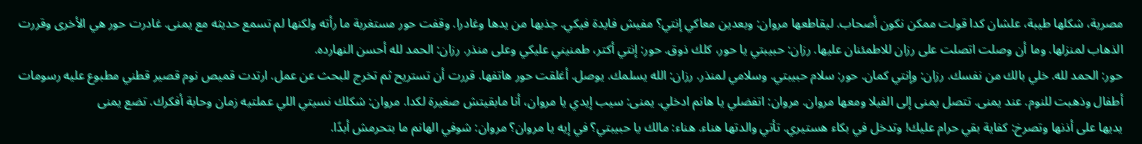مصرية، شكلها طيبة، علشان كدا قولت ممكن نكون أصحاب. ليقاطعها مروان: وبعدين معاكي إنتي؟ مفيش فايدة فيكي. جذبها من يدها وغادرا. وقفت حور مستغربة ما رأته ولكنها لم تسمع حديثه مع يمنى. غادرت حور هي الأخرى وقررت الذهاب لمنزلها. وما أن وصلت اتصلت على رزان للاطمئنان عليها. رزان: حبيبتي يا حور، كلك ذوق. حور: إنتي أكتر، طمنيني عليكي وعلى منذر. رزان: الحمد لله أحسن النهارده.
حور: الحمد لله. خلي بالك من نفسك. رزان: وإنتي كمان. حور: سلام حبيبتي. وسلامي لمنذر. رزان: الله يسلمك. يوصل. أغلقت حور هاتفها. قررت أن تستريح ثم تخرج للبحث عن عمل. ارتدت قميص نوم قصير قطني مطبوع عليه رسومات أطفال وذهبت للنوم. عند يمنى. تتصل يمنى إلى الفيلا ومعها مروان. مروان: اتفضلي يا هانم ادخلي. يمنى: سيب إيدي يا مروان، أنا مابقيتش صغيرة لكدا. مروان: شكلك نسيتي اللي عملتيه زمان وحابة أفكرك. تضع يمنى
يديها على أذنها وتصرخ: كفاية بقي حرام عليك! وتدخل في بكاء هستيري. تأتي والدتها هناء. هناء: مالك يا حبيبتي؟ في إيه يا مروان؟ مروان: شوفي الهانم ما بتحرمش أبدًا.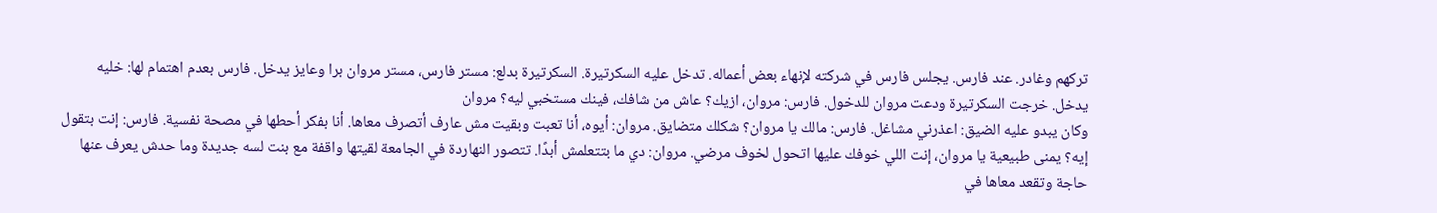تركهم وغادر. عند فارس. يجلس فارس في شركته لإنهاء بعض أعماله. تدخل عليه السكرتيرة. السكرتيرة بدلع: مستر فارس، مستر مروان برا وعايز يدخل. فارس بعدم اهتمام لها: خليه يدخل. خرجت السكرتيرة ودعت مروان للدخول. فارس: مروان، ازيك؟ عاش من شافك، فينك مستخبي ليه؟ مروان
وكان يبدو عليه الضيق: اعذرني مشاغل. فارس: مالك يا مروان؟ شكلك متضايق. مروان: أيوه، أنا تعبت وبقيت مش عارف أتصرف معاها. أنا بفكر أحطها في مصحة نفسية. فارس: إنت بتقول إيه؟ يمنى طبيعية يا مروان، إنت اللي خوفك عليها اتحول لخوف مرضي. مروان: دي ما بتتعلمش أبدًا. تتصور النهاردة في الجامعة لقيتها واقفة مع بنت لسه جديدة وما حدش يعرف عنها حاجة وتقعد معاها في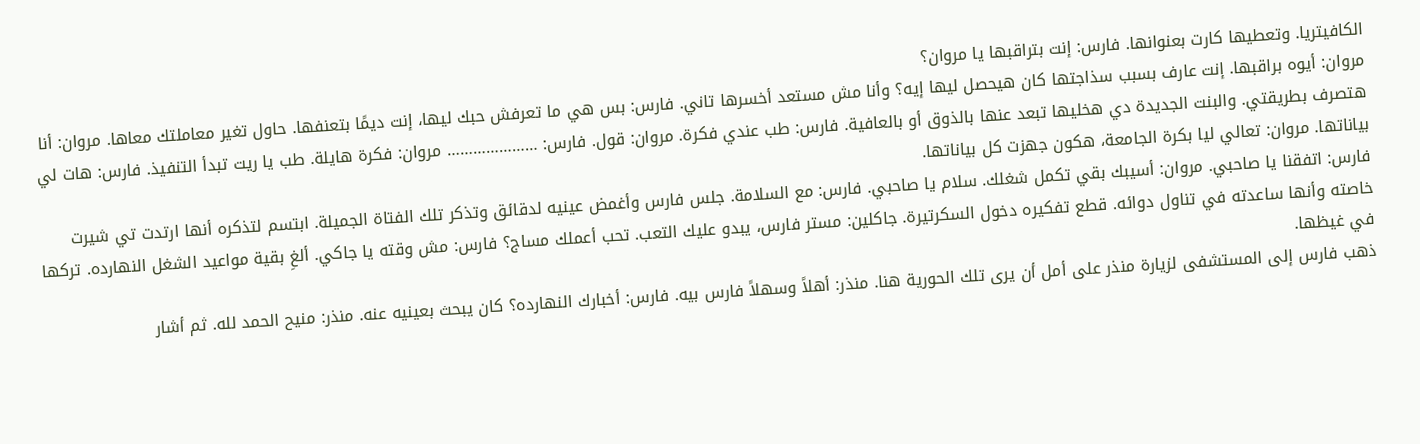الكافيتريا. وتعطيها كارت بعنوانها. فارس: إنت بتراقبها يا مروان؟
مروان: أيوه براقبها. إنت عارف بسبب سذاجتها كان هيحصل ليها إيه؟ وأنا مش مستعد أخسرها تاني. فارس: بس هي ما تعرفش حبك ليها، إنت ديمًا بتعنفها. حاول تغير معاملتك معاها. مروان: أنا هتصرف بطريقتي. والبنت الجديدة دي هخليها تبعد عنها بالذوق أو بالعافية. فارس: طب عندي فكرة. مروان: قول. فارس: ………………… مروان: فكرة هايلة. طب يا ريت تبدأ التنفيذ. فارس: هات لي بياناتها. مروان: تعالي ليا بكرة الجامعة، هكون جهزت كل بياناتها.
فارس: اتفقنا يا صاحبي. مروان: أسيبك بقي تكمل شغلك. سلام يا صاحبي. فارس: مع السلامة. جلس فارس وأغمض عينيه لدقائق وتذكر تلك الفتاة الجميلة. ابتسم لتذكره أنها ارتدت تي شيرت خاصته وأنها ساعدته في تناول دوائه. قطع تفكيره دخول السكرتيرة. جاكلين: مستر فارس، يبدو عليك التعب. تحب أعملك مساج؟ فارس: مش وقته يا جاكي. ألغِ بقية مواعيد الشغل النهارده. تركها في غيظها.
ذهب فارس إلى المستشفى لزيارة منذر على أمل أن يرى تلك الحورية هنا. منذر: أهلاً وسهلاً فارس بيه. فارس: أخبارك النهارده؟ كان يبحث بعينيه عنه. منذر: منيح الحمد لله. ثم أشار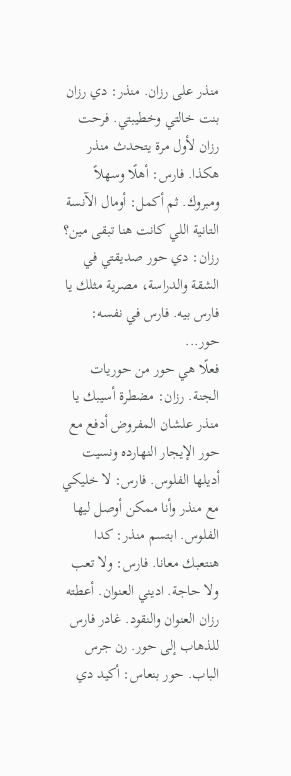منذر على رزان. منذر: دي رزان بنت خالتي وخطيبتي. فرحت رزان لأول مرة يتحدث منذر هكذا. فارس: أهلًا وسهلاً ومبروك. ثم أكمل: أومال الآنسة التانية اللي كانت هنا تبقى مين؟ رزان: دي حور صديقتي في الشقة والدراسة، مصرية مثلك يا فارس بيه. فارس في نفسه: حور...
فعلًا هي حور من حوريات الجنة. رزان: مضطرة أسيبك يا منذر علشان المفروض أدفع مع حور الإيجار النهارده ونسيت أديلها الفلوس. فارس: لا خليكي مع منذر وأنا ممكن أوصل ليها الفلوس. ابتسم منذر: كدا هنتعبك معانا. فارس: ولا تعب ولا حاجة. اديني العنوان. أعطته رزان العنوان والنقود. غادر فارس للذهاب إلى حور. رن جرس الباب. حور بنعاس: أكيد دي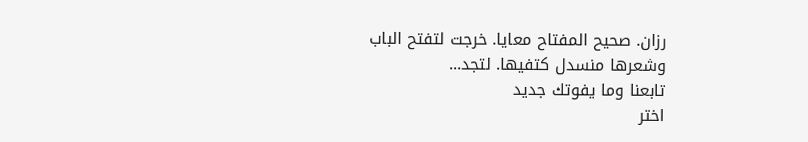رزان. صحيح المفتاح معايا. خرجت لتفتح الباب وشعرها منسدل كتفيها. لتجد...
تابعنا وما يفوتك جديد
اختر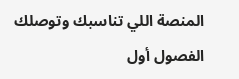المنصة اللي تناسبك وتوصلك الفصول أول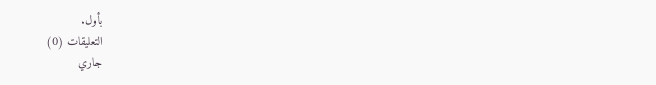بأول.
التعليقات (0)
جاري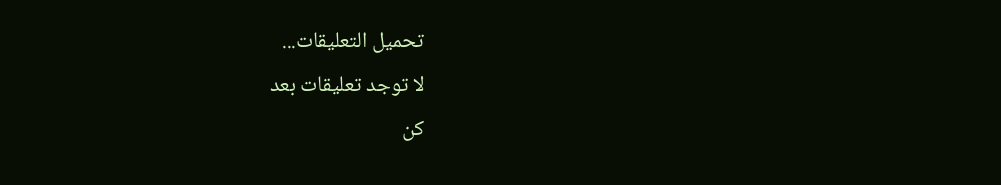تحميل التعليقات...
لا توجد تعليقات بعد
كن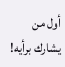أول من يشارك برأيه!